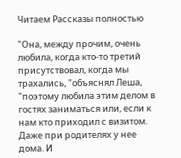Читаем Рассказы полностью

"Она, между прочим, очень любила, когда кто-то третий присутствовал, когда мы трахались, "объяснял Леша, "поэтому любила этим делом в гостях заниматься или, если к нам кто приходил с визитом. Даже при родителях у нее дома. И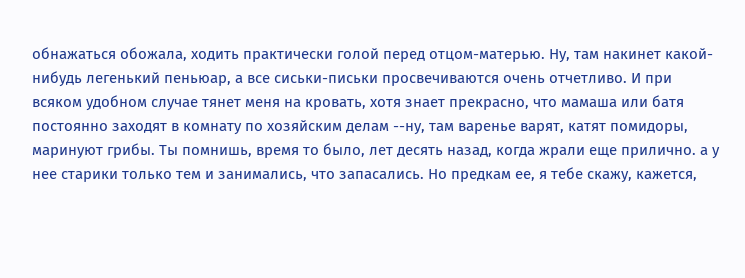обнажаться обожала, ходить практически голой перед отцом-матерью. Ну, там накинет какой-нибудь легенький пеньюар, а все сиськи-письки просвечиваются очень отчетливо. И при всяком удобном случае тянет меня на кровать, хотя знает прекрасно, что мамаша или батя постоянно заходят в комнату по хозяйским делам --ну, там варенье варят, катят помидоры, маринуют грибы. Ты помнишь, время то было, лет десять назад, когда жрали еще прилично. а у нее старики только тем и занимались, что запасались. Но предкам ее, я тебе скажу, кажется,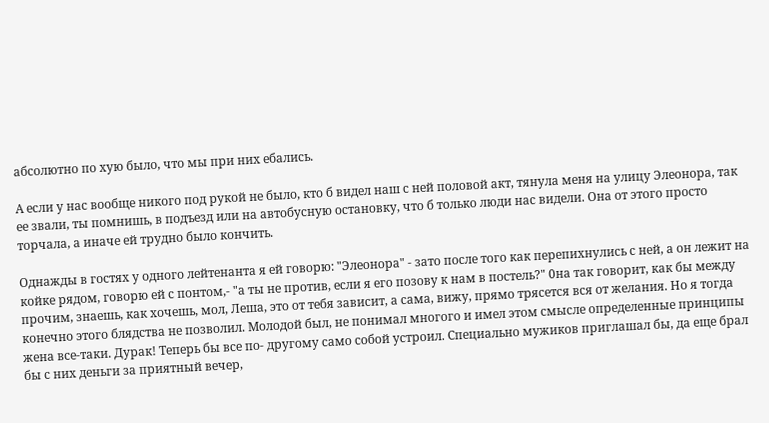абсолютно по хую было, что мы при них ебались.

А если у нас вообще никого под рукой не было, кто б видел наш с ней половой акт, тянула меня на улицу Элеонора, так ее звали, ты помнишь, в подъезд или на автобусную остановку, что б только люди нас видели. Она от этого просто торчала, а иначе ей трудно было кончить.

Однажды в гостях у одного лейтенанта я ей говорю: "Элеонора" - зато после того как перепихнулись с ней, а он лежит на койке рядом, говорю ей с понтом,- "а ты не против, если я его позову к нам в постель?" 0на так говорит, как бы между прочим, знаешь, как хочешь, мол, Леша, это от тебя зависит, а сама, вижу, прямо трясется вся от желания. Но я тогда конечно этого блядства не позволил. Молодой был, не понимал многого и имел этом смысле определенные принципы жена все-таки. Дурак! Теперь бы все по- другому само собой устроил. Специально мужиков приглашал бы, да еще брал бы с них деньги за приятный вечер,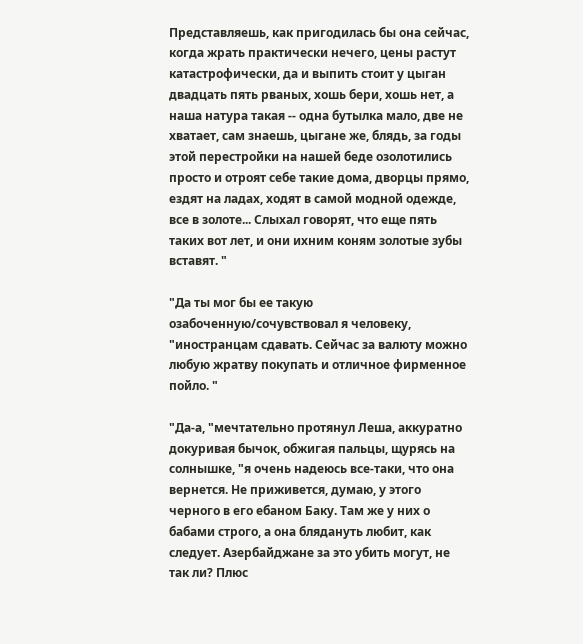Представляешь, как пригодилась бы она сейчас, когда жрать практически нечего, цены растут катастрофически, да и выпить стоит у цыган двадцать пять рваных, хошь бери, хошь нет, а наша натура такая -- одна бутылка мало, две не хватает, сам знаешь, цыгане же, блядь, за годы этой перестройки на нашей беде озолотились просто и отроят себе такие дома, дворцы прямо, ездят на ладах, ходят в самой модной одежде, все в золоте... Слыхал говорят, что еще пять таких вот лет, и они ихним коням золотые зубы вставят. "

"Да ты мог бы ее такую озабоченную/сочувствовал я человеку, "иностранцам сдавать. Сейчас за валюту можно любую жратву покупать и отличное фирменное пойло. "

"Да-а, "мечтательно протянул Леша, аккуратно докуривая бычок, обжигая пальцы, щурясь на солнышке, "я очень надеюсь все-таки, что она вернется. Не приживется, думаю, у этого черного в его ебаном Баку. Там же у них о бабами строго, а она блядануть любит, как следует. Азербайджане за это убить могут, не так ли? Плюс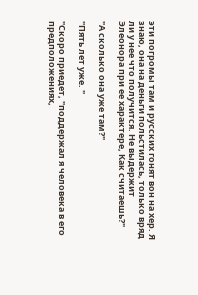эти погромы там и русских гонят вон на хер. Я знаю, она на деньги польстилась, только вряд ли у нее что получится. Не выдержит Элеонора при ее характере, Как считаешь?"

"А сколько она уже там?"

"Пять лет уже. "

"Скоро приедет, "поддержал я человека в его предположениях,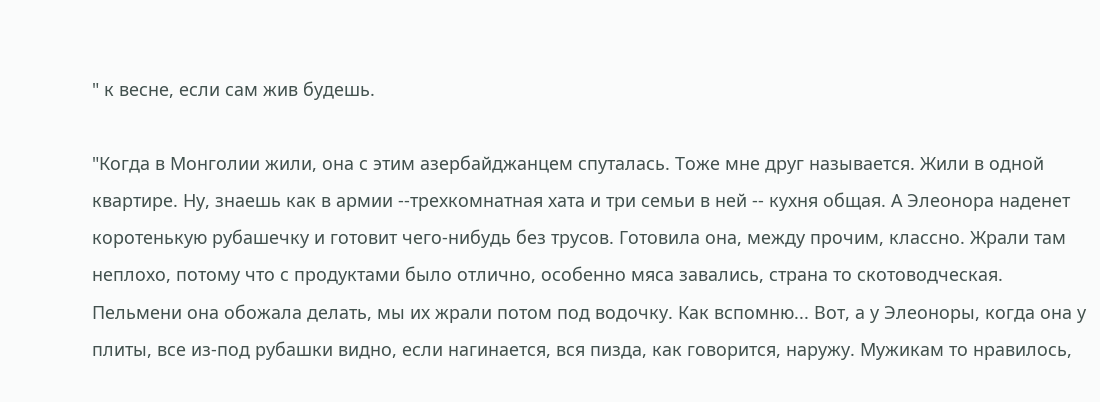" к весне, если сам жив будешь.

"Когда в Монголии жили, она с этим азербайджанцем спуталась. Тоже мне друг называется. Жили в одной квартире. Ну, знаешь как в армии --трехкомнатная хата и три семьи в ней -- кухня общая. А Элеонора наденет коротенькую рубашечку и готовит чего-нибудь без трусов. Готовила она, между прочим, классно. Жрали там неплохо, потому что с продуктами было отлично, особенно мяса завались, страна то скотоводческая. Пельмени она обожала делать, мы их жрали потом под водочку. Как вспомню... Вот, а у Элеоноры, когда она у плиты, все из-под рубашки видно, если нагинается, вся пизда, как говорится, наружу. Мужикам то нравилось,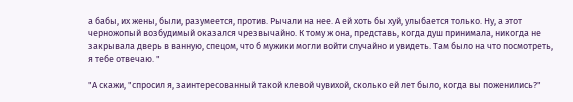а бабы, их жены, были, разумеется, против. Рычали на нее. А ей хоть бы хуй, улыбается только. Ну, а этот черножопый возбудимый оказался чрезвычайно. К тому ж она, представь, когда душ принимала, никогда не закрывала дверь в ванную, спецом, что б мужики могли войти случайно и увидеть. Там было на что посмотреть, я тебе отвечаю. "

"А скажи, "спросил я, заинтересованный такой клевой чувихой, сколько ей лет было, когда вы поженились?"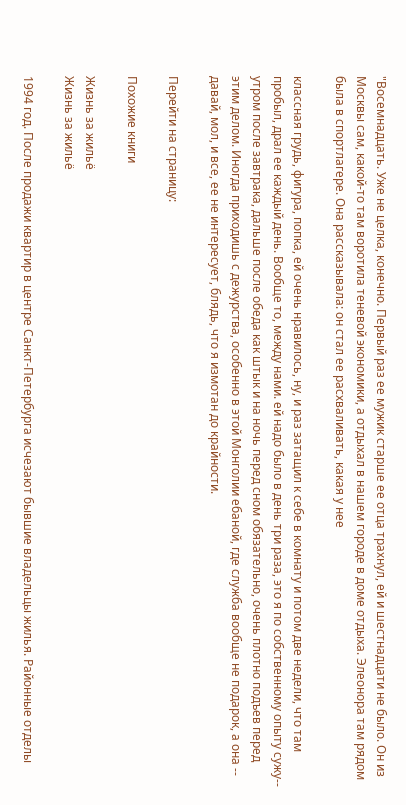"Восемнадцать. Уже не целка, конечно. Первый раз ее мужик старше ее отца трахнул, ей и шестнадцати не было. Он из Москвы сам, какой-то там воротила теневой экономики, а отдыхал в нашем городе в доме отдыха. Элеонора там рядом была в спортлагере. Она рассказывала: он стал ее расхваливать, какая у нее

классная грудь, фигура, попка, ей очень нравилось, ну, и раз затащил к себе в комнату и потом две недели, что там пробыл, драл ее каждый день. Вообще то, между нами. ей надо было в день три раза, это я по собственному опыту сужу-- утром после завтрака, дальше после обеда как штык и на ночь перед сном обязательно, очень плотно подъев перед этим делом. Иногда приходишь с дежурства, особенно в этой Монголии ебаной, где служба вообще не подарок, а она -- давай, мол, и все, ее не интересует, блядь, что я измотан до крайности.

Перейти на страницу:

Похожие книги

Жизнь за жильё
Жизнь за жильё

1994 год. После продажи квартир в центре Санкт-Петербурга исчезают бывшие владельцы жилья. Районные отделы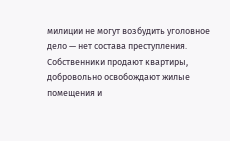милиции не могут возбудить уголовное дело — нет состава преступления. Собственники продают квартиры, добровольно освобождают жилые помещения и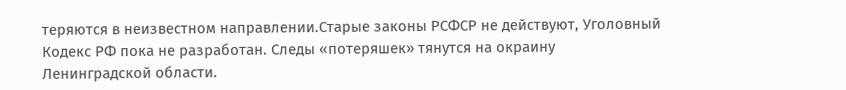теряются в неизвестном направлении.Старые законы РСФСР не действуют, Уголовный Кодекс РФ пока не разработан. Следы «потеряшек» тянутся на окраину Ленинградской области.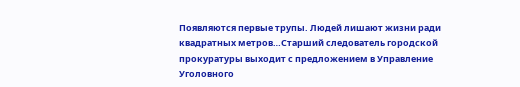Появляются первые трупы. Людей лишают жизни ради квадратных метров…Старший следователь городской прокуратуры выходит с предложением в Управление Уголовного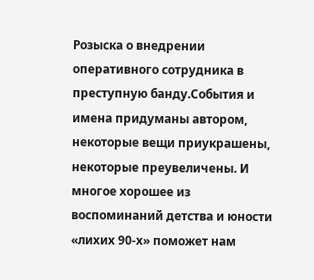Розыска о внедрении оперативного сотрудника в преступную банду.События и имена придуманы автором, некоторые вещи приукрашены, некоторые преувеличены. И многое хорошее из воспоминаний детства и юности «лихих 90-х» поможет нам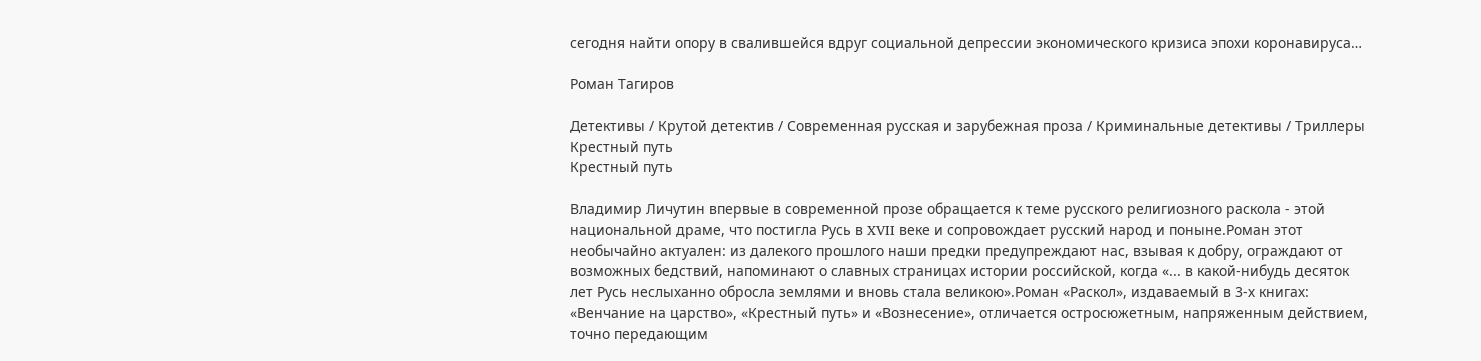сегодня найти опору в свалившейся вдруг социальной депрессии экономического кризиса эпохи коронавируса…

Роман Тагиров

Детективы / Крутой детектив / Современная русская и зарубежная проза / Криминальные детективы / Триллеры
Крестный путь
Крестный путь

Владимир Личутин впервые в современной прозе обращается к теме русского религиозного раскола - этой национальной драме, что постигла Русь в XVII веке и сопровождает русский народ и поныне.Роман этот необычайно актуален: из далекого прошлого наши предки предупреждают нас, взывая к добру, ограждают от возможных бедствий, напоминают о славных страницах истории российской, когда «... в какой-нибудь десяток лет Русь неслыханно обросла землями и вновь стала великою».Роман «Раскол», издаваемый в 3-х книгах: «Венчание на царство», «Крестный путь» и «Вознесение», отличается остросюжетным, напряженным действием, точно передающим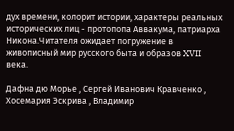дух времени, колорит истории, характеры реальных исторических лиц - протопопа Аввакума, патриарха Никона.Читателя ожидает погружение в живописный мир русского быта и образов XVII века.

Дафна дю Морье , Сергей Иванович Кравченко , Хосемария Эскрива , Владимир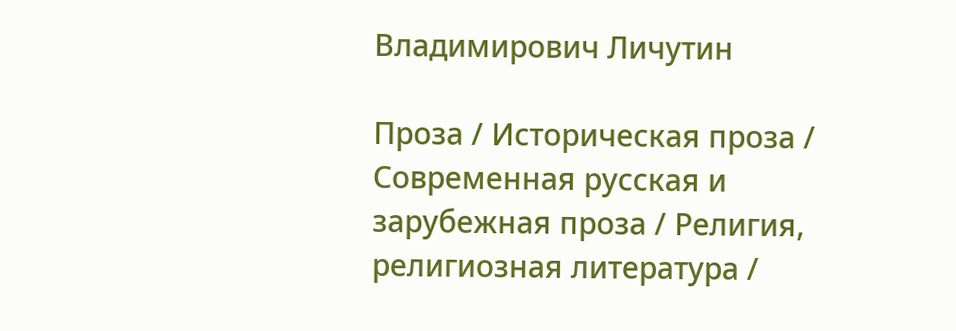Владимирович Личутин

Проза / Историческая проза / Современная русская и зарубежная проза / Религия, религиозная литература /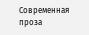Современная проза